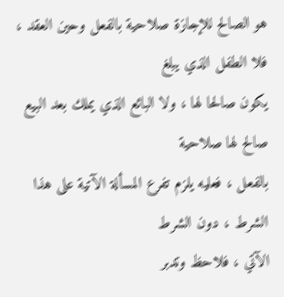هو الصالح للإجازة صلاحية بالفعل وحين العقد ، فلا الطفل الذي يبلغ
يكون صالحا لها ، ولا البائع الذي يملك بعد البيع صالح لها صلاحية
بالفعل ، فعليه يلزم تفرع المسألة الآتية على هذا الشرط ، دون الشرط
الآتي ، فلاحظ وتدبر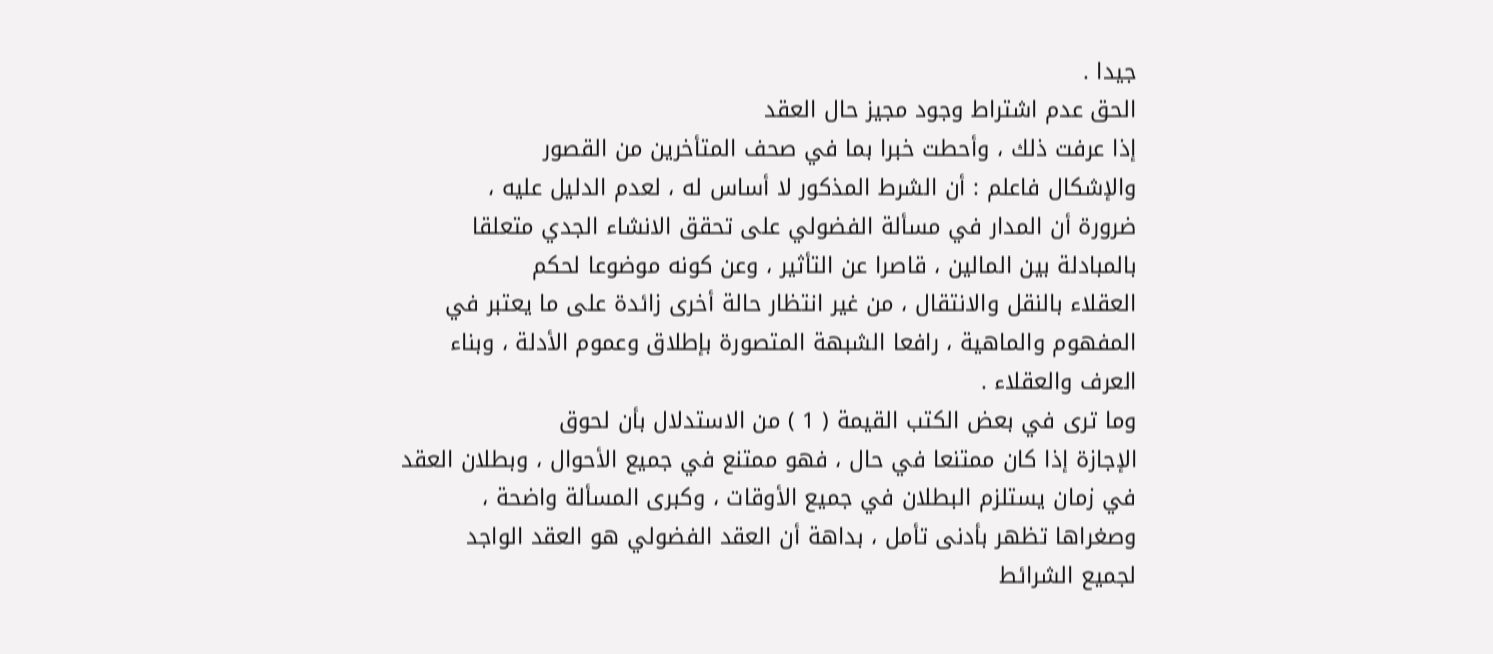جيدا .
الحق عدم اشتراط وجود مجيز حال العقد
إذا عرفت ذلك ، وأحطت خبرا بما في صحف المتأخرين من القصور
والإشكال فاعلم : أن الشرط المذكور لا أساس له ، لعدم الدليل عليه ،
ضرورة أن المدار في مسألة الفضولي على تحقق الانشاء الجدي متعلقا
بالمبادلة بين المالين ، قاصرا عن التأثير ، وعن كونه موضوعا لحكم
العقلاء بالنقل والانتقال ، من غير انتظار حالة أخرى زائدة على ما يعتبر في
المفهوم والماهية ، رافعا الشبهة المتصورة بإطلاق وعموم الأدلة ، وبناء
العرف والعقلاء .
وما ترى في بعض الكتب القيمة ( 1 ) من الاستدلال بأن لحوق
الإجازة إذا كان ممتنعا في حال ، فهو ممتنع في جميع الأحوال ، وبطلان العقد
في زمان يستلزم البطلان في جميع الأوقات ، وكبرى المسألة واضحة ،
وصغراها تظهر بأدنى تأمل ، بداهة أن العقد الفضولي هو العقد الواجد
لجميع الشرائط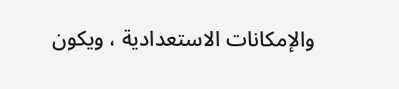والإمكانات الاستعدادية ، ويكون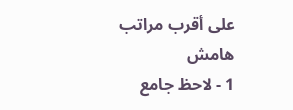على أقرب مراتب
هامش
1 - لاحظ جامع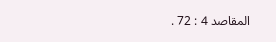المقاصد 4 : 72 .